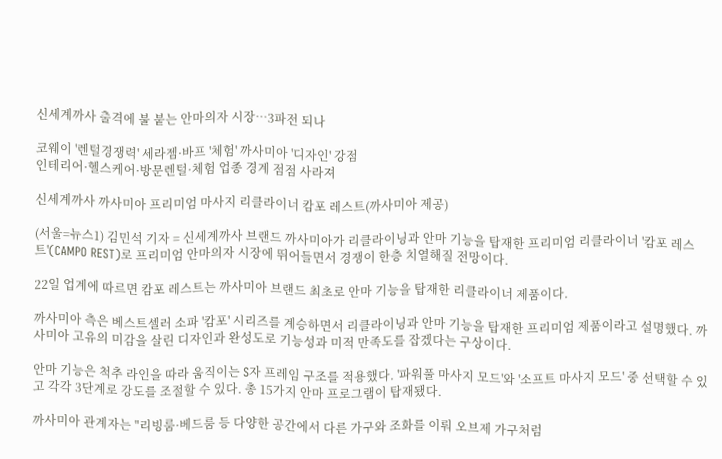신세계까사 출격에 불 붙는 안마의자 시장…3파전 되나

코웨이 '렌털경쟁력' 세라젬·바프 '체험' 까사미아 '디자인' 강점
인테리어·헬스케어·방문렌털·체험 업종 경계 점점 사라져

신세계까사 까사미아 프리미엄 마사지 리클라이너 캄포 레스트(까사미아 제공)

(서울=뉴스1) 김민석 기자 = 신세계까사 브랜드 까사미아가 리클라이닝과 안마 기능을 탑재한 프리미엄 리클라이너 '캄포 레스트'(CAMPO REST)로 프리미엄 안마의자 시장에 뛰어들면서 경쟁이 한층 치열해질 전망이다.

22일 업계에 따르면 캄포 레스트는 까사미아 브랜드 최초로 안마 기능을 탑재한 리클라이너 제품이다.

까사미아 측은 베스트셀러 소파 '캄포' 시리즈를 계승하면서 리클라이닝과 안마 기능을 탑재한 프리미엄 제품이라고 설명했다. 까사미아 고유의 미감을 살린 디자인과 완성도로 기능성과 미적 만족도를 잡겠다는 구상이다.

안마 기능은 척추 라인을 따라 움직이는 S자 프레임 구조를 적용했다. '파워풀 마사지 모드'와 '소프트 마사지 모드' 중 선택할 수 있고 각각 3단계로 강도를 조절할 수 있다. 총 15가지 안마 프로그램이 탑재됐다.

까사미아 관계자는 "리빙룸·베드룸 등 다양한 공간에서 다른 가구와 조화를 이뤄 오브제 가구처럼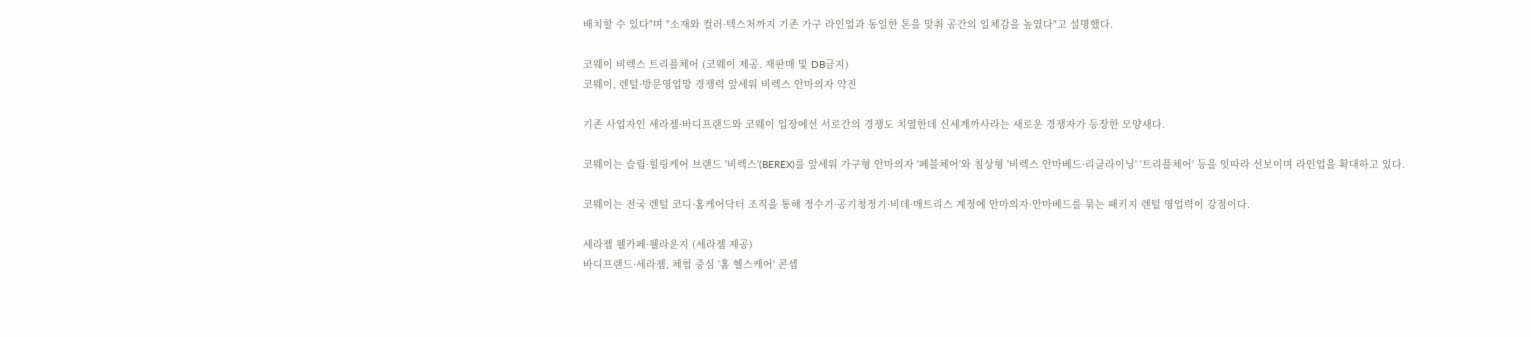배치할 수 있다"며 "소재와 컬러·텍스처까지 기존 가구 라인업과 동일한 톤을 맞춰 공간의 일체감을 높였다"고 설명했다.

코웨이 비렉스 트리플체어 (코웨이 제공. 재판매 및 DB금지)
코웨이, 렌털·방문영업망 경쟁력 앞세워 비렉스 안마의자 약진

기존 사업자인 세라젬·바디프랜드와 코웨이 입장에선 서로간의 경쟁도 치열한데 신세계까사라는 새로운 경쟁자가 등장한 모양새다.

코웨이는 슬립·힐링케어 브랜드 '비렉스'(BEREX)를 앞세워 가구형 안마의자 '페블체어'와 침상형 '비렉스 안마베드·리클라이닝' '트리플체어' 등을 잇따라 선보이며 라인업을 확대하고 있다.

코웨이는 전국 렌털 코디·홈케어닥터 조직을 통해 정수기·공기청정기·비데·매트리스 계정에 안마의자·안마베드를 묶는 패키지 렌털 영업력이 강점이다.

세라젬 웰카페·웰라운지 (세라젬 제공)
바디프랜드·세라젬, 체험 중심 '홈 헬스케어' 콘셉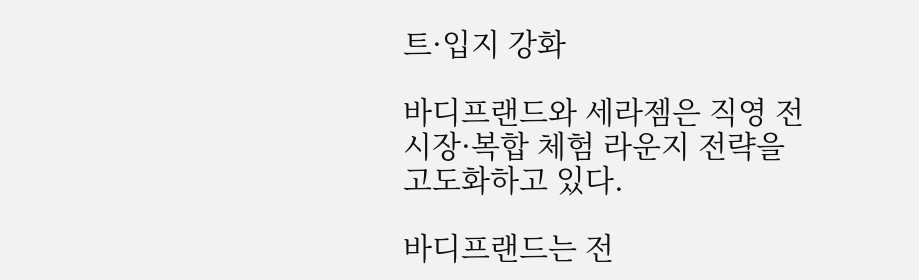트·입지 강화

바디프랜드와 세라젬은 직영 전시장·복합 체험 라운지 전략을 고도화하고 있다.

바디프랜드는 전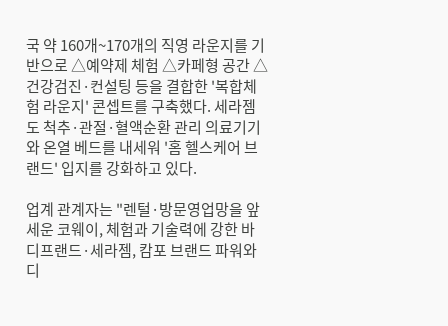국 약 160개~170개의 직영 라운지를 기반으로 △예약제 체험 △카페형 공간 △건강검진·컨설팅 등을 결합한 '복합체험 라운지' 콘셉트를 구축했다. 세라젬도 척추·관절·혈액순환 관리 의료기기와 온열 베드를 내세워 '홈 헬스케어 브랜드' 입지를 강화하고 있다.

업계 관계자는 "렌털·방문영업망을 앞세운 코웨이, 체험과 기술력에 강한 바디프랜드·세라젬, 캄포 브랜드 파워와 디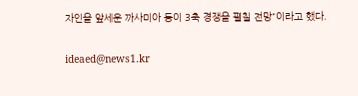자인을 앞세운 까사미아 등이 3축 경쟁을 펼칠 전망"이라고 했다.

ideaed@news1.kr